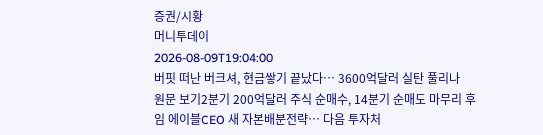증권/시황
머니투데이
2026-08-09T19:04:00
버핏 떠난 버크셔, 현금쌓기 끝났다… 3600억달러 실탄 풀리나
원문 보기2분기 200억달러 주식 순매수, 14분기 순매도 마무리 후임 에이블CEO 새 자본배분전략… 다음 투자처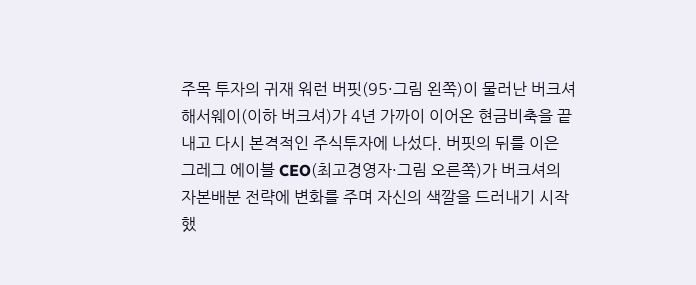주목 투자의 귀재 워런 버핏(95·그림 왼쪽)이 물러난 버크셔해서웨이(이하 버크셔)가 4년 가까이 이어온 현금비축을 끝내고 다시 본격적인 주식투자에 나섰다. 버핏의 뒤를 이은 그레그 에이블 CEO(최고경영자·그림 오른쪽)가 버크셔의 자본배분 전략에 변화를 주며 자신의 색깔을 드러내기 시작했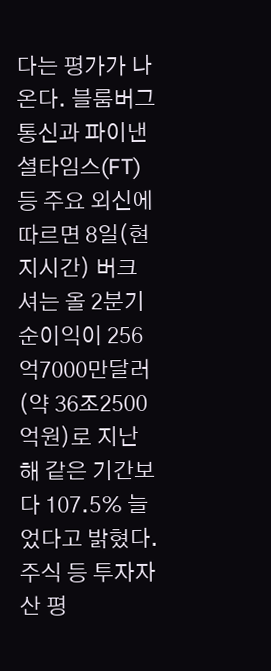다는 평가가 나온다. 블룸버그통신과 파이낸셜타임스(FT) 등 주요 외신에 따르면 8일(현지시간) 버크셔는 올 2분기 순이익이 256억7000만달러(약 36조2500억원)로 지난해 같은 기간보다 107.5% 늘었다고 밝혔다. 주식 등 투자자산 평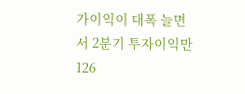가이익이 대폭 늘면서 2분기 투자이익만 126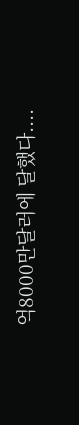억8000만달러에 달했다....